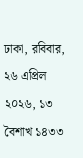ঢাকা, রবিবার, ২৬ এপ্রিল ২০২৬, ১৩ বৈশাখ ১৪৩৩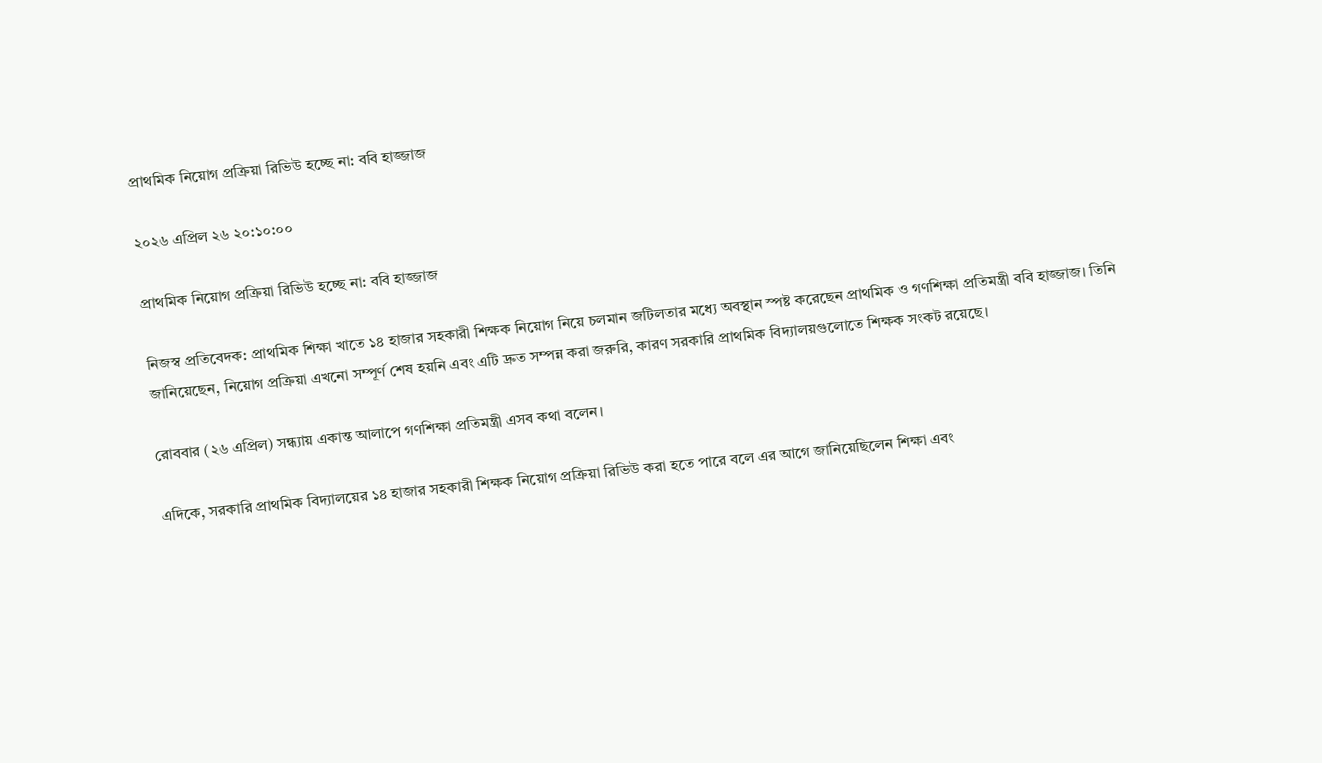প্রাথমিক নিয়োগ প্রক্রিয়া রিভিউ হচ্ছে না: ববি হাজ্জাজ

২০২৬ এপ্রিল ২৬ ২০:১০:০০

প্রাথমিক নিয়োগ প্রক্রিয়া রিভিউ হচ্ছে না: ববি হাজ্জাজ

নিজস্ব প্রতিবেদক: প্রাথমিক শিক্ষা খাতে ১৪ হাজার সহকারী শিক্ষক নিয়োগ নিয়ে চলমান জটিলতার মধ্যে অবস্থান স্পষ্ট করেছেন প্রাথমিক ও গণশিক্ষা প্রতিমন্ত্রী ববি হাজ্জাজ। তিনি জানিয়েছেন, নিয়োগ প্রক্রিয়া এখনো সম্পূর্ণ শেষ হয়নি এবং এটি দ্রুত সম্পন্ন করা জরুরি, কারণ সরকারি প্রাথমিক বিদ্যালয়গুলোতে শিক্ষক সংকট রয়েছে।

রোববার (২৬ এপ্রিল) সন্ধ্যায় একান্ত আলাপে গণশিক্ষা প্রতিমন্ত্রী এসব কথা বলেন।

এদিকে, সরকারি প্রাথমিক বিদ্যালয়ের ১৪ হাজার সহকারী শিক্ষক নিয়োগ প্রক্রিয়া রিভিউ করা হতে পারে বলে এর আগে জানিয়েছিলেন শিক্ষা এবং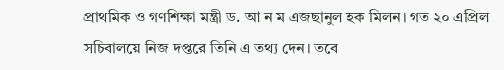প্রাথমিক ও গণশিক্ষা মন্ত্রী ড. আ ন ম এজছানুল হক মিলন। গত ২০ এপ্রিল সচিবালয়ে নিজ দপ্তরে তিনি এ তথ্য দেন। তবে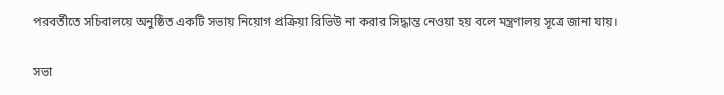পরবর্তীতে সচিবালয়ে অনুষ্ঠিত একটি সভায় নিয়োগ প্রক্রিয়া রিভিউ না করার সিদ্ধান্ত নেওয়া হয় বলে মন্ত্রণালয় সূত্রে জানা যায়।

সভা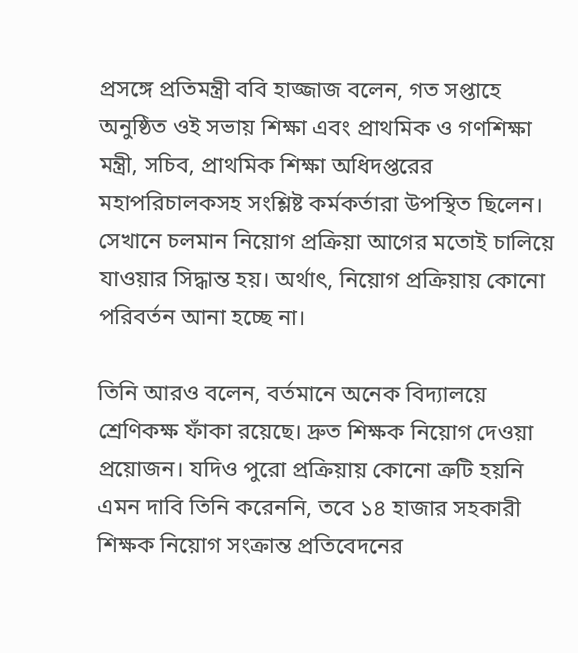প্রসঙ্গে প্রতিমন্ত্রী ববি হাজ্জাজ বলেন, গত সপ্তাহে অনুষ্ঠিত ওই সভায় শিক্ষা এবং প্রাথমিক ও গণশিক্ষা মন্ত্রী, সচিব, প্রাথমিক শিক্ষা অধিদপ্তরের মহাপরিচালকসহ সংশ্লিষ্ট কর্মকর্তারা উপস্থিত ছিলেন। সেখানে চলমান নিয়োগ প্রক্রিয়া আগের মতোই চালিয়ে যাওয়ার সিদ্ধান্ত হয়। অর্থাৎ, নিয়োগ প্রক্রিয়ায় কোনো পরিবর্তন আনা হচ্ছে না।

তিনি আরও বলেন, বর্তমানে অনেক বিদ্যালয়ে শ্রেণিকক্ষ ফাঁকা রয়েছে। দ্রুত শিক্ষক নিয়োগ দেওয়া প্রয়োজন। যদিও পুরো প্রক্রিয়ায় কোনো ত্রুটি হয়নি এমন দাবি তিনি করেননি, তবে ১৪ হাজার সহকারী শিক্ষক নিয়োগ সংক্রান্ত প্রতিবেদনের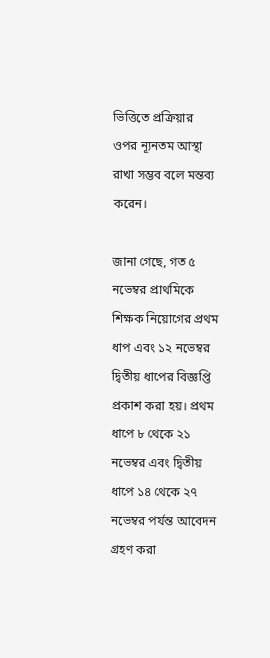ভিত্তিতে প্রক্রিয়ার ওপর ন্যূনতম আস্থা রাখা সম্ভব বলে মন্তব্য করেন।

জানা গেছে, গত ৫ নভেম্বর প্রাথমিকে শিক্ষক নিয়োগের প্রথম ধাপ এবং ১২ নভেম্বর দ্বিতীয় ধাপের বিজ্ঞপ্তি প্রকাশ করা হয়। প্রথম ধাপে ৮ থেকে ২১ নভেম্বর এবং দ্বিতীয় ধাপে ১৪ থেকে ২৭ নভেম্বর পর্যন্ত আবেদন গ্রহণ করা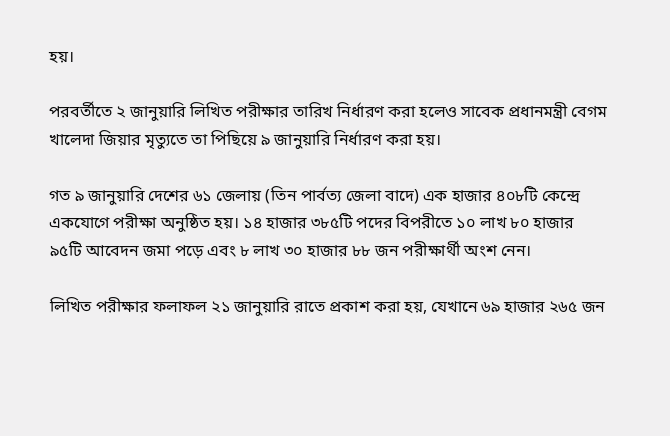হয়।

পরবর্তীতে ২ জানুয়ারি লিখিত পরীক্ষার তারিখ নির্ধারণ করা হলেও সাবেক প্রধানমন্ত্রী বেগম খালেদা জিয়ার মৃত্যুতে তা পিছিয়ে ৯ জানুয়ারি নির্ধারণ করা হয়।

গত ৯ জানুয়ারি দেশের ৬১ জেলায় (তিন পার্বত্য জেলা বাদে) এক হাজার ৪০৮টি কেন্দ্রে একযোগে পরীক্ষা অনুষ্ঠিত হয়। ১৪ হাজার ৩৮৫টি পদের বিপরীতে ১০ লাখ ৮০ হাজার ৯৫টি আবেদন জমা পড়ে এবং ৮ লাখ ৩০ হাজার ৮৮ জন পরীক্ষার্থী অংশ নেন।

লিখিত পরীক্ষার ফলাফল ২১ জানুয়ারি রাতে প্রকাশ করা হয়, যেখানে ৬৯ হাজার ২৬৫ জন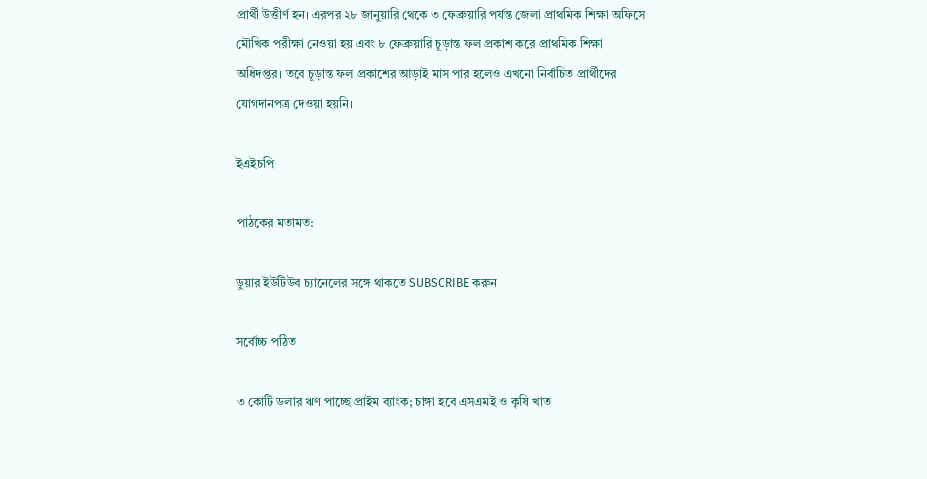প্রার্থী উত্তীর্ণ হন। এরপর ২৮ জানুয়ারি থেকে ৩ ফেব্রুয়ারি পর্যন্ত জেলা প্রাথমিক শিক্ষা অফিসে মৌখিক পরীক্ষা নেওয়া হয় এবং ৮ ফেব্রুয়ারি চূড়ান্ত ফল প্রকাশ করে প্রাথমিক শিক্ষা অধিদপ্তর। তবে চূড়ান্ত ফল প্রকাশের আড়াই মাস পার হলেও এখনো নির্বাচিত প্রার্থীদের যোগদানপত্র দেওয়া হয়নি।

ইএইচপি

পাঠকের মতামত:

ডুয়ার ইউটিউব চ্যানেলের সঙ্গে থাকতে SUBSCRIBE করুন

সর্বোচ্চ পঠিত

৩ কোটি ডলার ঋণ পাচ্ছে প্রাইম ব্যাংক; চাঙ্গা হবে এসএমই ও কৃষি খাত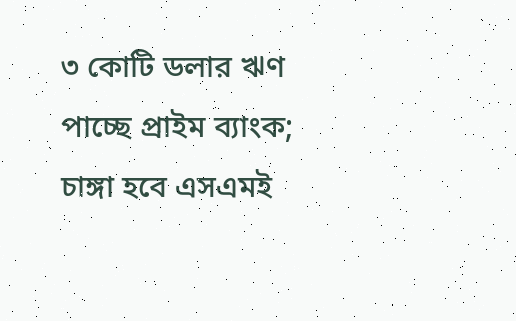৩ কোটি ডলার ঋণ পাচ্ছে প্রাইম ব্যাংক; চাঙ্গা হবে এসএমই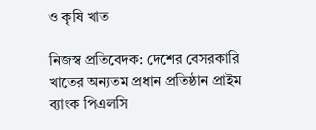ও কৃষি খাত

নিজস্ব প্রতিবেদক: দেশের বেসরকারি খাতের অন্যতম প্রধান প্রতিষ্ঠান প্রাইম ব্যাংক পিএলসি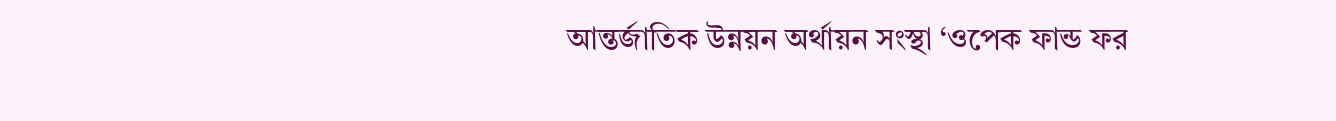আন্তর্জাতিক উন্নয়ন অর্থায়ন সংস্থা ‘ওপেক ফান্ড ফর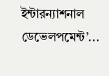ইন্টারন্যাশনাল ডেভেলপমেন্ট’...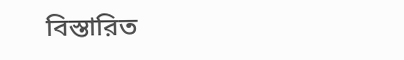বিস্তারিত